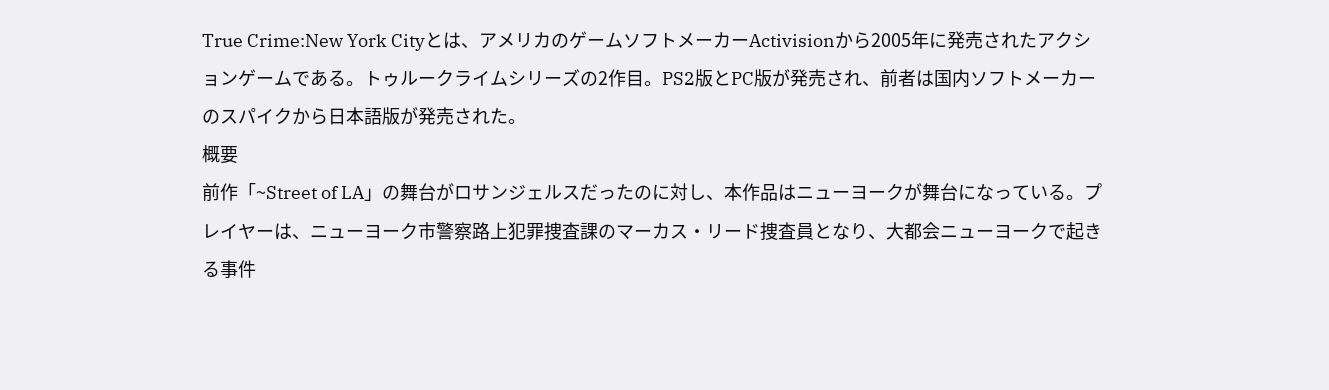True Crime:New York Cityとは、アメリカのゲームソフトメーカーActivisionから2005年に発売されたアクションゲームである。トゥルークライムシリーズの2作目。PS2版とPC版が発売され、前者は国内ソフトメーカーのスパイクから日本語版が発売された。
概要
前作「~Street of LA」の舞台がロサンジェルスだったのに対し、本作品はニューヨークが舞台になっている。プレイヤーは、ニューヨーク市警察路上犯罪捜査課のマーカス・リード捜査員となり、大都会ニューヨークで起きる事件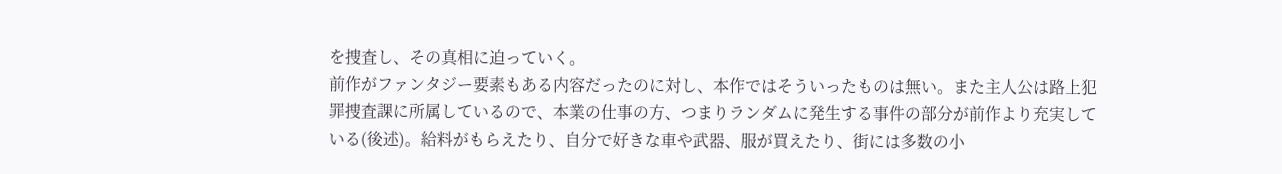を捜査し、その真相に迫っていく。
前作がファンタジー要素もある内容だったのに対し、本作ではそういったものは無い。また主人公は路上犯罪捜査課に所属しているので、本業の仕事の方、つまりランダムに発生する事件の部分が前作より充実している(後述)。給料がもらえたり、自分で好きな車や武器、服が買えたり、街には多数の小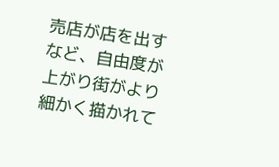売店が店を出すなど、自由度が上がり街がより細かく描かれて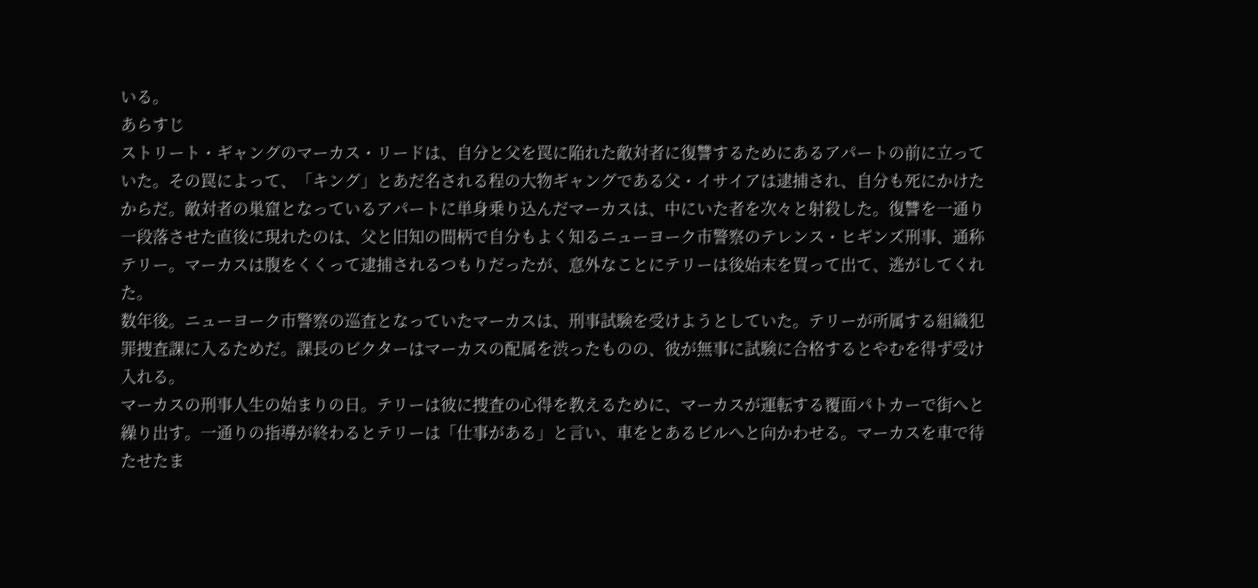いる。
あらすじ
ストリート・ギャングのマーカス・リードは、自分と父を罠に陥れた敵対者に復讐するためにあるアパートの前に立っていた。その罠によって、「キング」とあだ名される程の大物ギャングである父・イサイアは逮捕され、自分も死にかけたからだ。敵対者の巣窟となっているアパートに単身乗り込んだマーカスは、中にいた者を次々と射殺した。復讐を一通り一段落させた直後に現れたのは、父と旧知の間柄で自分もよく知るニューヨーク市警察のテレンス・ヒギンズ刑事、通称テリー。マーカスは腹をくくって逮捕されるつもりだったが、意外なことにテリーは後始末を買って出て、逃がしてくれた。
数年後。ニューヨーク市警察の巡査となっていたマーカスは、刑事試験を受けようとしていた。テリーが所属する組織犯罪捜査課に入るためだ。課長のビクターはマーカスの配属を渋ったものの、彼が無事に試験に合格するとやむを得ず受け入れる。
マーカスの刑事人生の始まりの日。テリーは彼に捜査の心得を教えるために、マーカスが運転する覆面パトカーで街へと繰り出す。一通りの指導が終わるとテリーは「仕事がある」と言い、車をとあるビルへと向かわせる。マーカスを車で待たせたま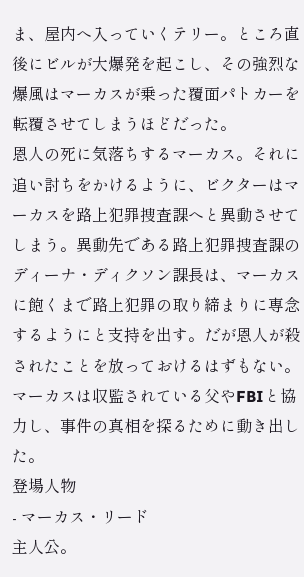ま、屋内へ入っていくテリー。ところ直後にビルが大爆発を起こし、その強烈な爆風はマーカスが乗った覆面パトカーを転覆させてしまうほどだった。
恩人の死に気落ちするマーカス。それに追い討ちをかけるように、ビクターはマーカスを路上犯罪捜査課へと異動させてしまう。異動先である路上犯罪捜査課のディーナ・ディクソン課長は、マーカスに飽くまで路上犯罪の取り締まりに専念するようにと支持を出す。だが恩人が殺されたことを放っておけるはずもない。
マーカスは収監されている父やFBIと協力し、事件の真相を探るために動き出した。
登場人物
- マーカス・リード
主人公。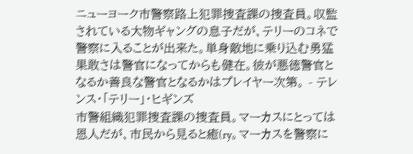ニューヨーク市警察路上犯罪捜査課の捜査員。収監されている大物ギャングの息子だが、テリーのコネで警察に入ることが出来た。単身敵地に乗り込む勇猛果敢さは警官になってからも健在。彼が悪徳警官となるか善良な警官となるかはプレイヤー次第。 - テレンス・「テリー」・ヒギンズ
市警組織犯罪捜査課の捜査員。マーカスにとっては恩人だが、市民から見ると癒(ry。マーカスを警察に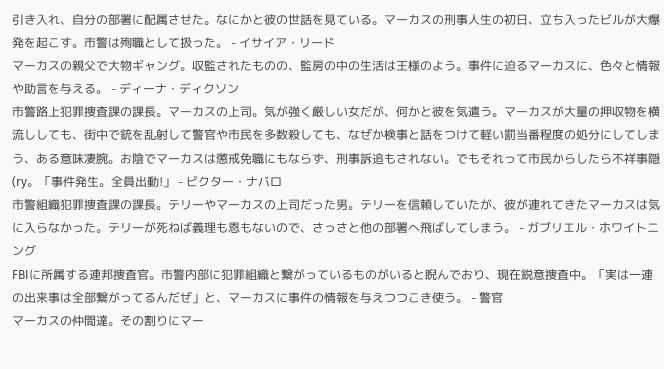引き入れ、自分の部署に配属させた。なにかと彼の世話を見ている。マーカスの刑事人生の初日、立ち入ったビルが大爆発を起こす。市警は殉職として扱った。 - イサイア・リード
マーカスの親父で大物ギャング。収監されたものの、監房の中の生活は王様のよう。事件に迫るマーカスに、色々と情報や助言を与える。 - ディーナ・ディクソン
市警路上犯罪捜査課の課長。マーカスの上司。気が強く厳しい女だが、何かと彼を気遣う。マーカスが大量の押収物を横流ししても、街中で銃を乱射して警官や市民を多数殺しても、なぜか検事と話をつけて軽い罰当番程度の処分にしてしまう、ある意味凄腕。お陰でマーカスは懲戒免職にもならず、刑事訴追もされない。でもそれって市民からしたら不祥事隠(ry。「事件発生。全員出動!」 - ビクター・ナバロ
市警組織犯罪捜査課の課長。テリーやマーカスの上司だった男。テリーを信頼していたが、彼が連れてきたマーカスは気に入らなかった。テリーが死ねば義理も恩もないので、さっさと他の部署へ飛ばしてしまう。 - ガブリエル・ホワイトニング
FBIに所属する連邦捜査官。市警内部に犯罪組織と繋がっているものがいると睨んでおり、現在鋭意捜査中。「実は一連の出来事は全部繋がってるんだぜ」と、マーカスに事件の情報を与えつつこき使う。 - 警官
マーカスの仲間達。その割りにマー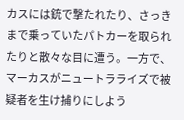カスには銃で撃たれたり、さっきまで乗っていたパトカーを取られたりと散々な目に遭う。一方で、マーカスがニュートラライズで被疑者を生け捕りにしよう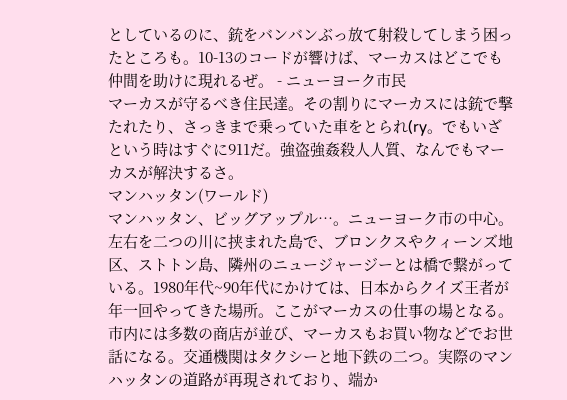としているのに、銃をバンバンぶっ放て射殺してしまう困ったところも。10-13のコードが響けば、マーカスはどこでも仲間を助けに現れるぜ。 - ニューヨーク市民
マーカスが守るべき住民達。その割りにマーカスには銃で撃たれたり、さっきまで乗っていた車をとられ(ry。でもいざという時はすぐに911だ。強盗強姦殺人人質、なんでもマーカスが解決するさ。
マンハッタン(ワールド)
マンハッタン、ビッグアップル…。ニューヨーク市の中心。左右を二つの川に挟まれた島で、ブロンクスやクィーンズ地区、ストトン島、隣州のニュージャージーとは橋で繋がっている。1980年代~90年代にかけては、日本からクイズ王者が年一回やってきた場所。ここがマーカスの仕事の場となる。
市内には多数の商店が並び、マーカスもお買い物などでお世話になる。交通機関はタクシーと地下鉄の二つ。実際のマンハッタンの道路が再現されており、端か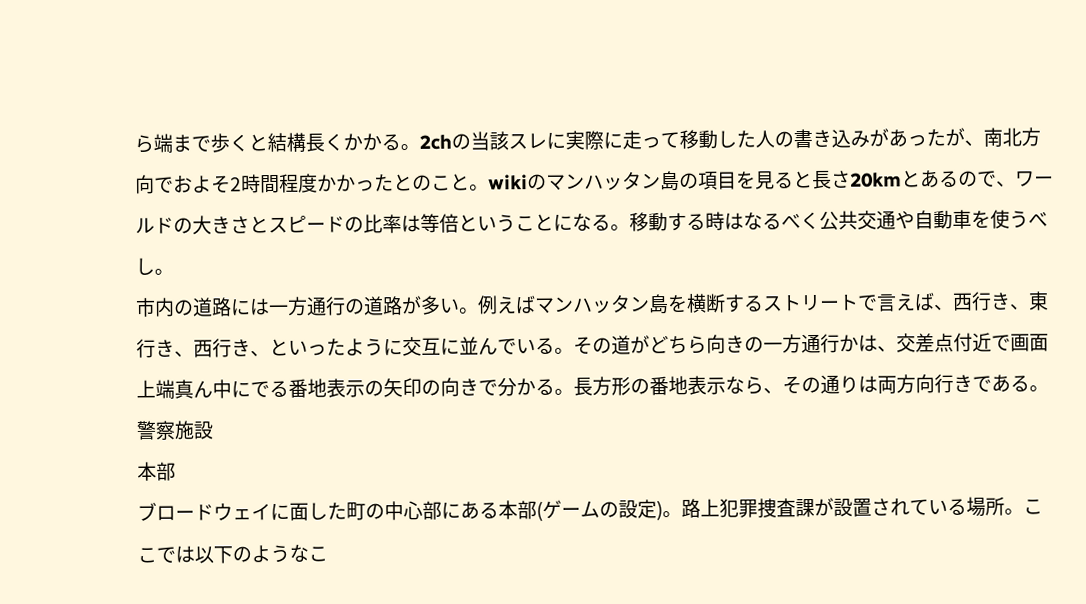ら端まで歩くと結構長くかかる。2chの当該スレに実際に走って移動した人の書き込みがあったが、南北方向でおよそ2時間程度かかったとのこと。wikiのマンハッタン島の項目を見ると長さ20kmとあるので、ワールドの大きさとスピードの比率は等倍ということになる。移動する時はなるべく公共交通や自動車を使うべし。
市内の道路には一方通行の道路が多い。例えばマンハッタン島を横断するストリートで言えば、西行き、東行き、西行き、といったように交互に並んでいる。その道がどちら向きの一方通行かは、交差点付近で画面上端真ん中にでる番地表示の矢印の向きで分かる。長方形の番地表示なら、その通りは両方向行きである。
警察施設
本部
ブロードウェイに面した町の中心部にある本部(ゲームの設定)。路上犯罪捜査課が設置されている場所。ここでは以下のようなこ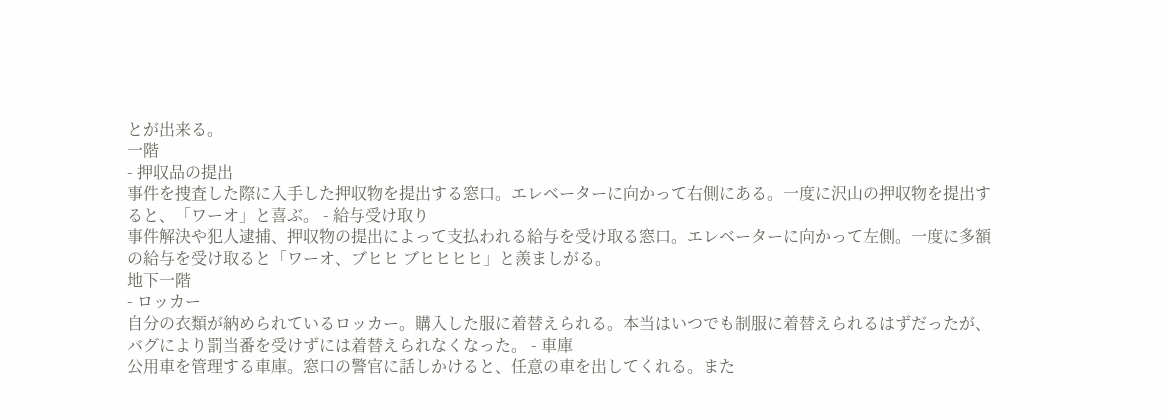とが出来る。
一階
- 押収品の提出
事件を捜査した際に入手した押収物を提出する窓口。エレベーターに向かって右側にある。一度に沢山の押収物を提出すると、「ワーオ」と喜ぶ。 - 給与受け取り
事件解決や犯人逮捕、押収物の提出によって支払われる給与を受け取る窓口。エレベーターに向かって左側。一度に多額の給与を受け取ると「ワーオ、ブヒヒ ブヒヒヒヒ」と羨ましがる。
地下一階
- ロッカー
自分の衣類が納められているロッカー。購入した服に着替えられる。本当はいつでも制服に着替えられるはずだったが、バグにより罰当番を受けずには着替えられなくなった。 - 車庫
公用車を管理する車庫。窓口の警官に話しかけると、任意の車を出してくれる。また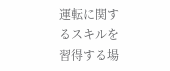運転に関するスキルを習得する場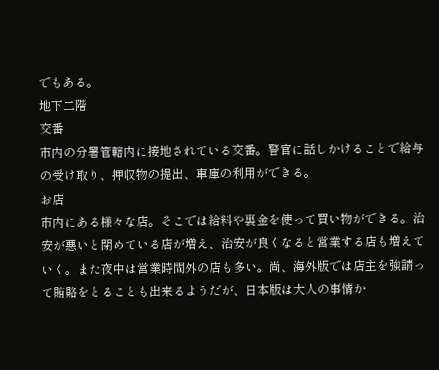でもある。
地下二階
交番
市内の分署管轄内に接地されている交番。警官に話しかけることで給与の受け取り、押収物の提出、車庫の利用ができる。
お店
市内にある様々な店。そこでは給料や裏金を使って買い物ができる。治安が悪いと閉めている店が増え、治安が良くなると営業する店も増えていく。また夜中は営業時間外の店も多い。尚、海外版では店主を強請って賄賂をとることも出来るようだが、日本版は大人の事情か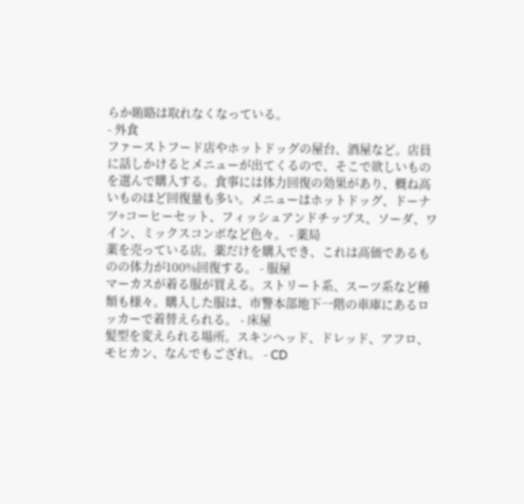らか賄賂は取れなくなっている。
- 外食
ファーストフード店やホットドッグの屋台、酒屋など。店員に話しかけるとメニューが出てくるので、そこで欲しいものを選んで購入する。食事には体力回復の効果があり、概ね高いものほど回復量も多い。メニューはホットドッグ、ドーナツ+コーヒーセット、フィッシュアンドチップス、ソーダ、ワイン、ミックスコンボなど色々。 - 薬局
薬を売っている店。薬だけを購入でき、これは高価であるものの体力が100%回復する。 - 服屋
マーカスが着る服が買える。ストリート系、スーツ系など種類も様々。購入した服は、市警本部地下一階の車庫にあるロッカーで着替えられる。 - 床屋
髪型を変えられる場所。スキンヘッド、ドレッド、アフロ、モヒカン、なんでもござれ。 - CD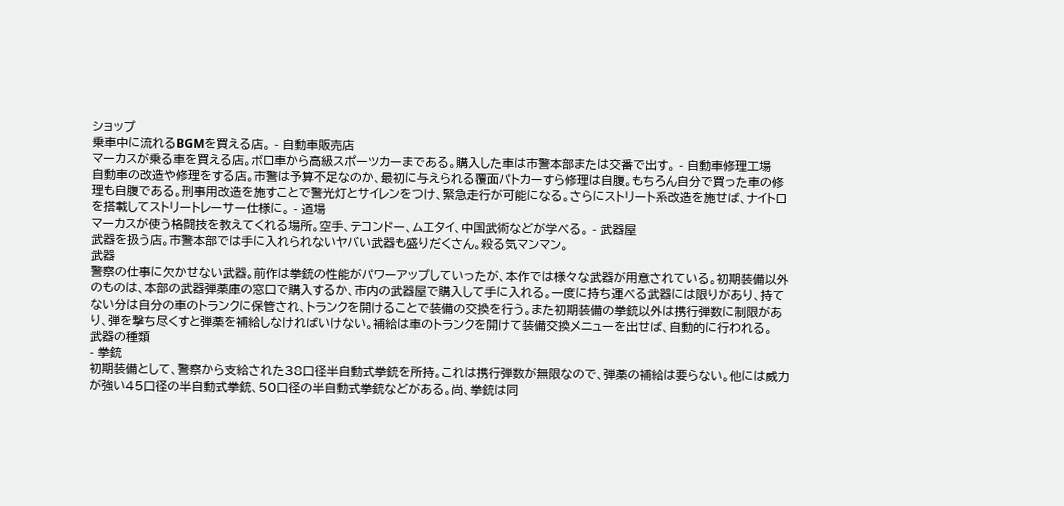ショップ
乗車中に流れるBGMを買える店。 - 自動車販売店
マーカスが乗る車を買える店。ボロ車から高級スポーツカーまである。購入した車は市警本部または交番で出す。 - 自動車修理工場
自動車の改造や修理をする店。市警は予算不足なのか、最初に与えられる覆面パトカーすら修理は自腹。もちろん自分で買った車の修理も自腹である。刑事用改造を施すことで警光灯とサイレンをつけ、緊急走行が可能になる。さらにストリート系改造を施せば、ナイトロを搭載してストリートレーサー仕様に。 - 道場
マーカスが使う格闘技を教えてくれる場所。空手、テコンドー、ムエタイ、中国武術などが学べる。 - 武器屋
武器を扱う店。市警本部では手に入れられないヤバい武器も盛りだくさん。殺る気マンマン。
武器
警察の仕事に欠かせない武器。前作は拳銃の性能がパワーアップしていったが、本作では様々な武器が用意されている。初期装備以外のものは、本部の武器弾薬庫の窓口で購入するか、市内の武器屋で購入して手に入れる。一度に持ち運べる武器には限りがあり、持てない分は自分の車のトランクに保管され、トランクを開けることで装備の交換を行う。また初期装備の拳銃以外は携行弾数に制限があり、弾を撃ち尽くすと弾薬を補給しなければいけない。補給は車のトランクを開けて装備交換メニューを出せば、自動的に行われる。
武器の種類
- 拳銃
初期装備として、警察から支給された38口径半自動式拳銃を所持。これは携行弾数が無限なので、弾薬の補給は要らない。他には威力が強い45口径の半自動式拳銃、50口径の半自動式拳銃などがある。尚、拳銃は同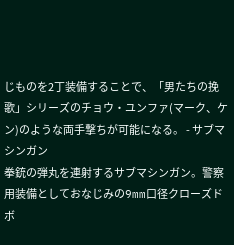じものを2丁装備することで、「男たちの挽歌」シリーズのチョウ・ユンファ(マーク、ケン)のような両手撃ちが可能になる。 - サブマシンガン
拳銃の弾丸を連射するサブマシンガン。警察用装備としておなじみの9mm口径クローズドボ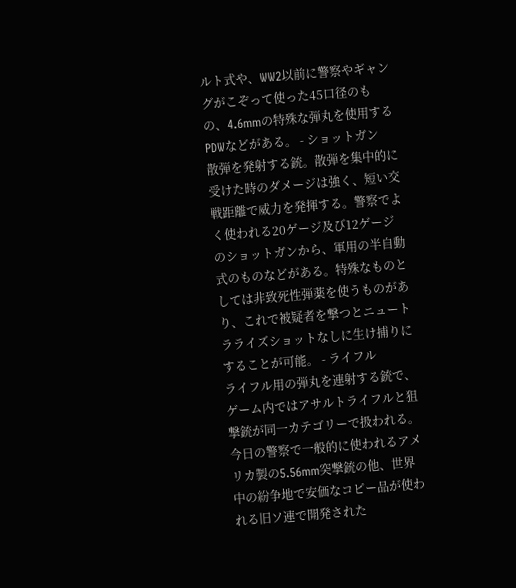ルト式や、WW2以前に警察やギャングがこぞって使った45口径のもの、4.6mmの特殊な弾丸を使用するPDWなどがある。 - ショットガン
散弾を発射する銃。散弾を集中的に受けた時のダメージは強く、短い交戦距離で威力を発揮する。警察でよく使われる20ゲージ及び12ゲージのショットガンから、軍用の半自動式のものなどがある。特殊なものとしては非致死性弾薬を使うものがあり、これで被疑者を撃つとニュートラライズショットなしに生け捕りにすることが可能。 - ライフル
ライフル用の弾丸を連射する銃で、ゲーム内ではアサルトライフルと狙撃銃が同一カテゴリーで扱われる。今日の警察で一般的に使われるアメリカ製の5.56mm突撃銃の他、世界中の紛争地で安価なコピー品が使われる旧ソ連で開発された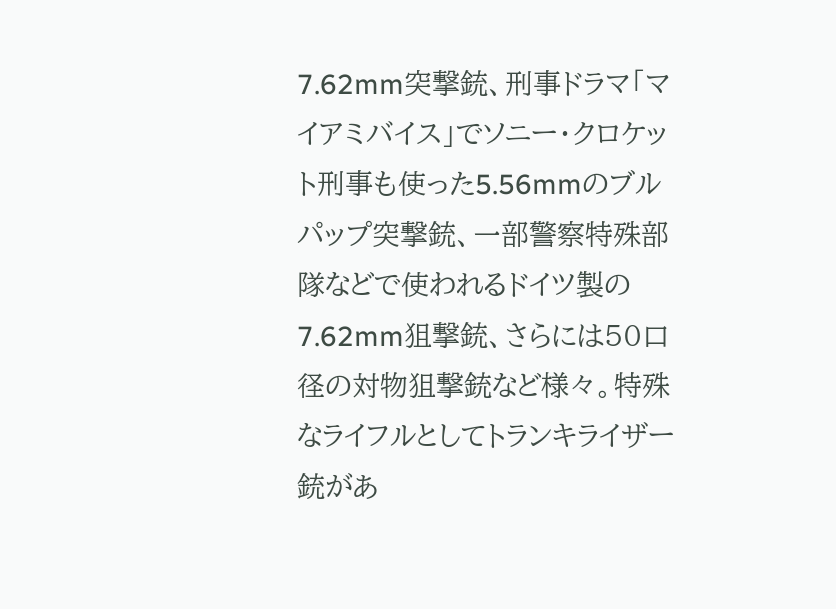7.62mm突撃銃、刑事ドラマ「マイアミバイス」でソニー・クロケット刑事も使った5.56mmのブルパップ突撃銃、一部警察特殊部隊などで使われるドイツ製の7.62mm狙撃銃、さらには50口径の対物狙撃銃など様々。特殊なライフルとしてトランキライザー銃があ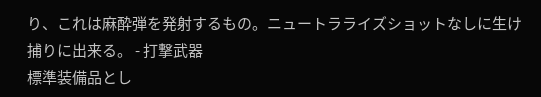り、これは麻酔弾を発射するもの。ニュートラライズショットなしに生け捕りに出来る。 - 打撃武器
標準装備品とし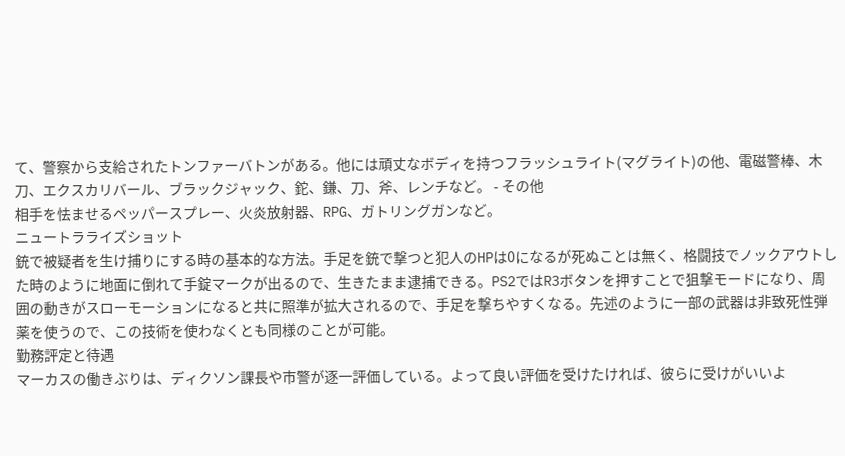て、警察から支給されたトンファーバトンがある。他には頑丈なボディを持つフラッシュライト(マグライト)の他、電磁警棒、木刀、エクスカリバール、ブラックジャック、鉈、鎌、刀、斧、レンチなど。 - その他
相手を怯ませるペッパースプレー、火炎放射器、RPG、ガトリングガンなど。
ニュートラライズショット
銃で被疑者を生け捕りにする時の基本的な方法。手足を銃で撃つと犯人のHPは0になるが死ぬことは無く、格闘技でノックアウトした時のように地面に倒れて手錠マークが出るので、生きたまま逮捕できる。PS2ではR3ボタンを押すことで狙撃モードになり、周囲の動きがスローモーションになると共に照準が拡大されるので、手足を撃ちやすくなる。先述のように一部の武器は非致死性弾薬を使うので、この技術を使わなくとも同様のことが可能。
勤務評定と待遇
マーカスの働きぶりは、ディクソン課長や市警が逐一評価している。よって良い評価を受けたければ、彼らに受けがいいよ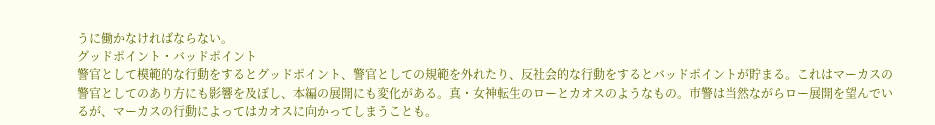うに働かなければならない。
グッドポイント・バッドポイント
警官として模範的な行動をするとグッドポイント、警官としての規範を外れたり、反社会的な行動をするとバッドポイントが貯まる。これはマーカスの警官としてのあり方にも影響を及ぼし、本編の展開にも変化がある。真・女神転生のローとカオスのようなもの。市警は当然ながらロー展開を望んでいるが、マーカスの行動によってはカオスに向かってしまうことも。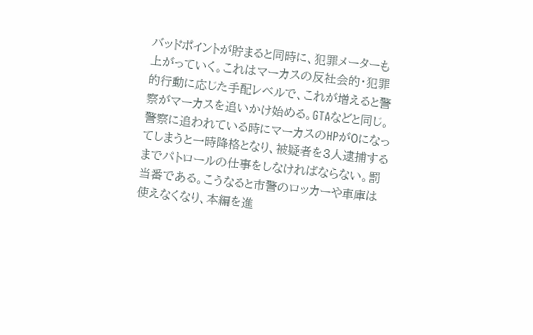バッドポイントが貯まると同時に、犯罪メーターも上がっていく。これはマーカスの反社会的・犯罪的行動に応じた手配レベルで、これが増えると警察がマーカスを追いかけ始める。GTAなどと同じ。警察に追われている時にマーカスのHPが0になってしまうと一時降格となり、被疑者を3人逮捕するまでパトロールの仕事をしなければならない。罰当番である。こうなると市警のロッカーや車庫は使えなくなり、本編を進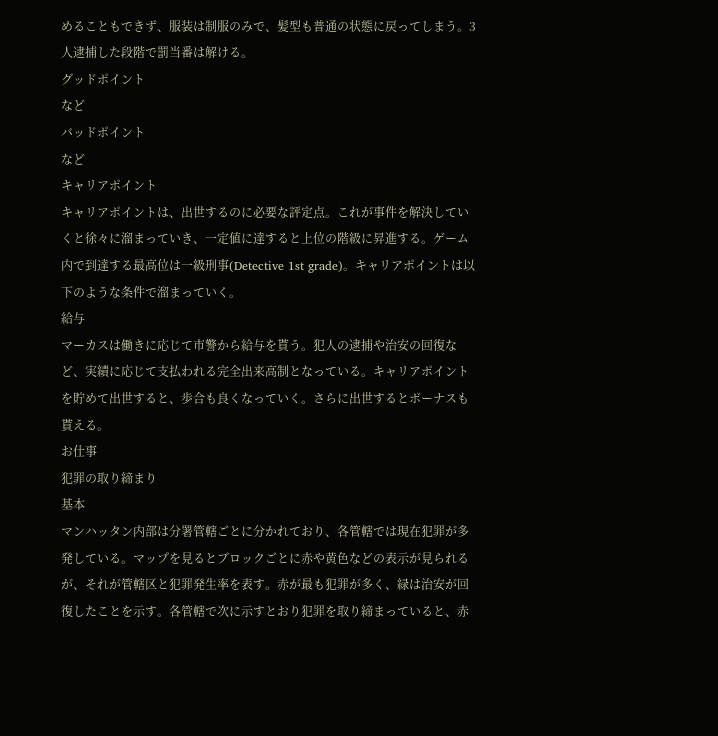めることもできず、服装は制服のみで、髪型も普通の状態に戻ってしまう。3人逮捕した段階で罰当番は解ける。
グッドポイント
など
バッドポイント
など
キャリアポイント
キャリアポイントは、出世するのに必要な評定点。これが事件を解決していくと徐々に溜まっていき、一定値に達すると上位の階級に昇進する。ゲーム内で到達する最高位は一級刑事(Detective 1st grade)。キャリアポイントは以下のような条件で溜まっていく。
給与
マーカスは働きに応じて市警から給与を貰う。犯人の逮捕や治安の回復など、実績に応じて支払われる完全出来高制となっている。キャリアポイントを貯めて出世すると、歩合も良くなっていく。さらに出世するとボーナスも貰える。
お仕事
犯罪の取り締まり
基本
マンハッタン内部は分署管轄ごとに分かれており、各管轄では現在犯罪が多発している。マップを見るとブロックごとに赤や黄色などの表示が見られるが、それが管轄区と犯罪発生率を表す。赤が最も犯罪が多く、緑は治安が回復したことを示す。各管轄で次に示すとおり犯罪を取り締まっていると、赤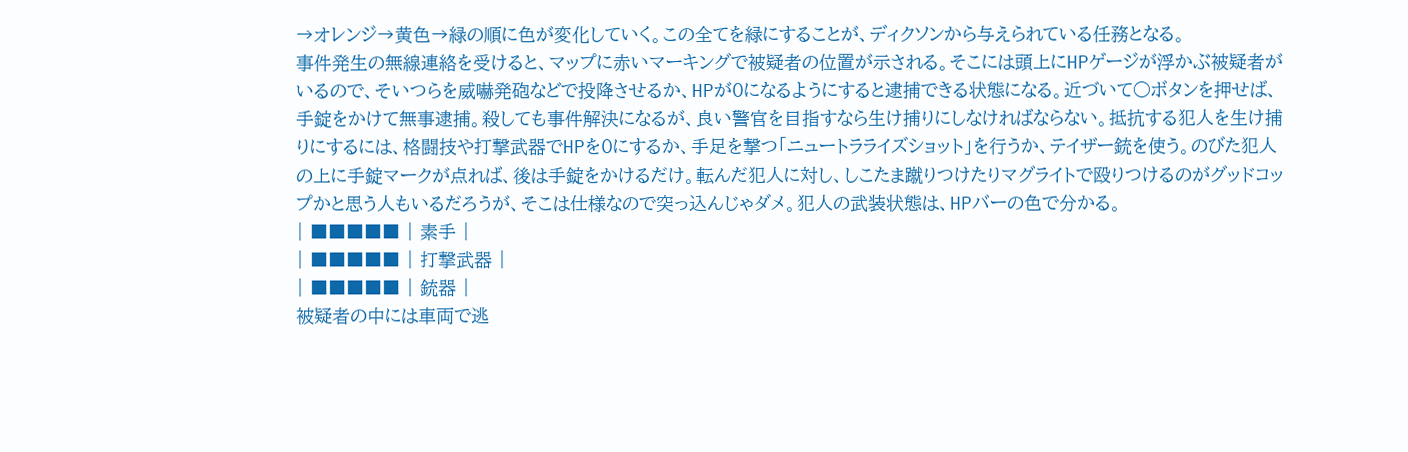→オレンジ→黄色→緑の順に色が変化していく。この全てを緑にすることが、ディクソンから与えられている任務となる。
事件発生の無線連絡を受けると、マップに赤いマーキングで被疑者の位置が示される。そこには頭上にHPゲージが浮かぶ被疑者がいるので、そいつらを威嚇発砲などで投降させるか、HPが0になるようにすると逮捕できる状態になる。近づいて○ボタンを押せば、手錠をかけて無事逮捕。殺しても事件解決になるが、良い警官を目指すなら生け捕りにしなければならない。抵抗する犯人を生け捕りにするには、格闘技や打撃武器でHPを0にするか、手足を撃つ「ニュートラライズショット」を行うか、テイザー銃を使う。のびた犯人の上に手錠マークが点れば、後は手錠をかけるだけ。転んだ犯人に対し、しこたま蹴りつけたりマグライトで殴りつけるのがグッドコップかと思う人もいるだろうが、そこは仕様なので突っ込んじゃダメ。犯人の武装状態は、HPバーの色で分かる。
| ■■■■■ | 素手 |
| ■■■■■ | 打撃武器 |
| ■■■■■ | 銃器 |
被疑者の中には車両で逃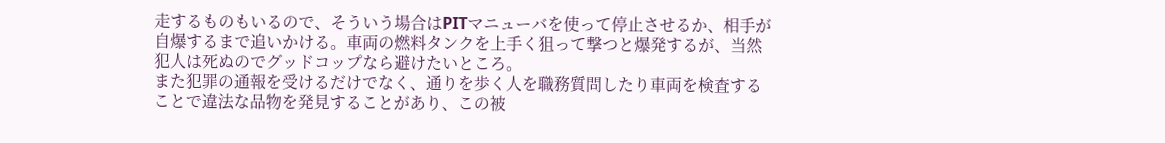走するものもいるので、そういう場合はPITマニューバを使って停止させるか、相手が自爆するまで追いかける。車両の燃料タンクを上手く狙って撃つと爆発するが、当然犯人は死ぬのでグッドコップなら避けたいところ。
また犯罪の通報を受けるだけでなく、通りを歩く人を職務質問したり車両を検査することで違法な品物を発見することがあり、この被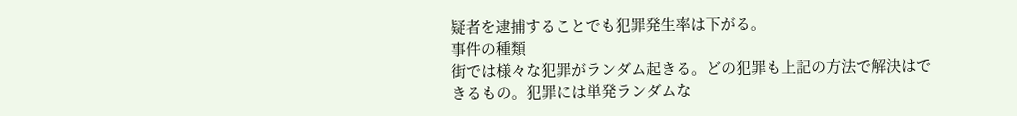疑者を逮捕することでも犯罪発生率は下がる。
事件の種類
街では様々な犯罪がランダム起きる。どの犯罪も上記の方法で解決はできるもの。犯罪には単発ランダムな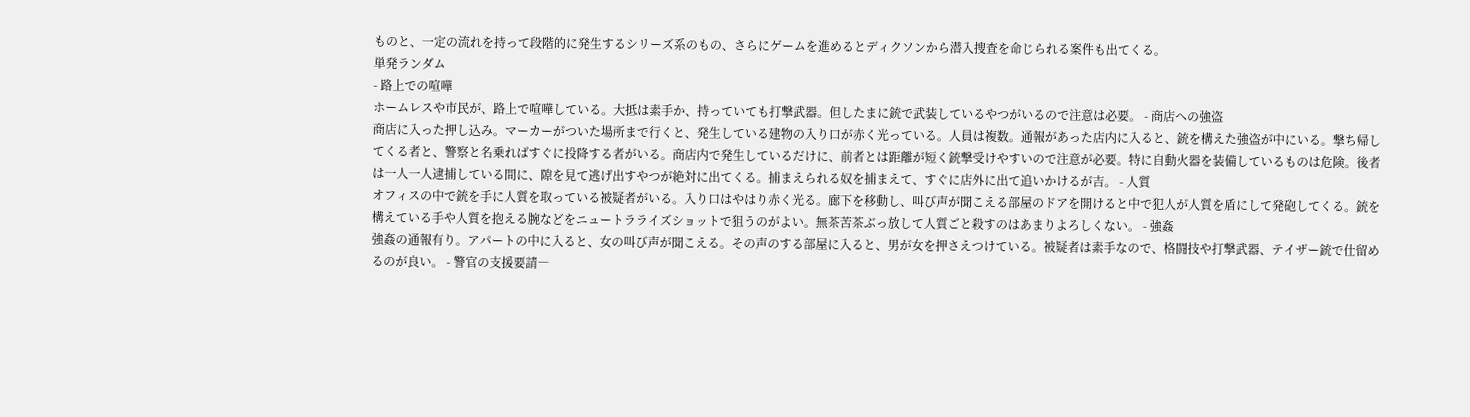ものと、一定の流れを持って段階的に発生するシリーズ系のもの、さらにゲームを進めるとディクソンから潜入捜査を命じられる案件も出てくる。
単発ランダム
- 路上での喧嘩
ホームレスや市民が、路上で喧嘩している。大抵は素手か、持っていても打撃武器。但したまに銃で武装しているやつがいるので注意は必要。 - 商店への強盗
商店に入った押し込み。マーカーがついた場所まで行くと、発生している建物の入り口が赤く光っている。人員は複数。通報があった店内に入ると、銃を構えた強盗が中にいる。撃ち帰してくる者と、警察と名乗ればすぐに投降する者がいる。商店内で発生しているだけに、前者とは距離が短く銃撃受けやすいので注意が必要。特に自動火器を装備しているものは危険。後者は一人一人逮捕している間に、隙を見て逃げ出すやつが絶対に出てくる。捕まえられる奴を捕まえて、すぐに店外に出て追いかけるが吉。 - 人質
オフィスの中で銃を手に人質を取っている被疑者がいる。入り口はやはり赤く光る。廊下を移動し、叫び声が聞こえる部屋のドアを開けると中で犯人が人質を盾にして発砲してくる。銃を構えている手や人質を抱える腕などをニュートラライズショットで狙うのがよい。無茶苦茶ぶっ放して人質ごと殺すのはあまりよろしくない。 - 強姦
強姦の通報有り。アパートの中に入ると、女の叫び声が聞こえる。その声のする部屋に入ると、男が女を押さえつけている。被疑者は素手なので、格闘技や打撃武器、テイザー銃で仕留めるのが良い。 - 警官の支援要請―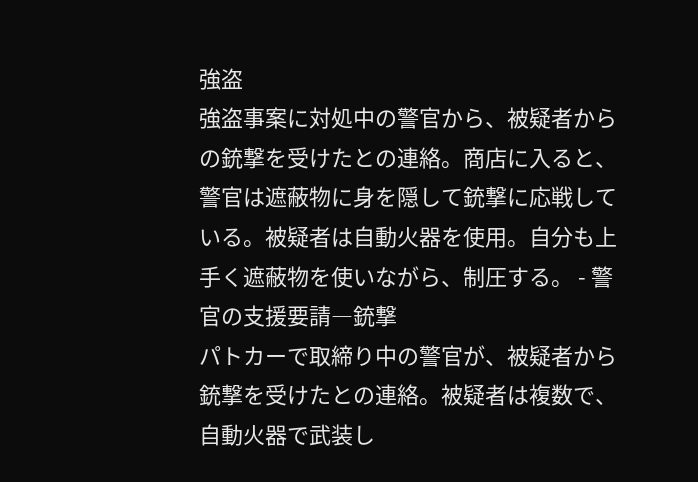強盗
強盗事案に対処中の警官から、被疑者からの銃撃を受けたとの連絡。商店に入ると、警官は遮蔽物に身を隠して銃撃に応戦している。被疑者は自動火器を使用。自分も上手く遮蔽物を使いながら、制圧する。 - 警官の支援要請―銃撃
パトカーで取締り中の警官が、被疑者から銃撃を受けたとの連絡。被疑者は複数で、自動火器で武装し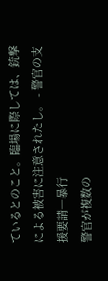ているとのこと。臨場に際しては、銃撃による被害に注意されたし。 - 警官の支援要請―暴行
警官が複数の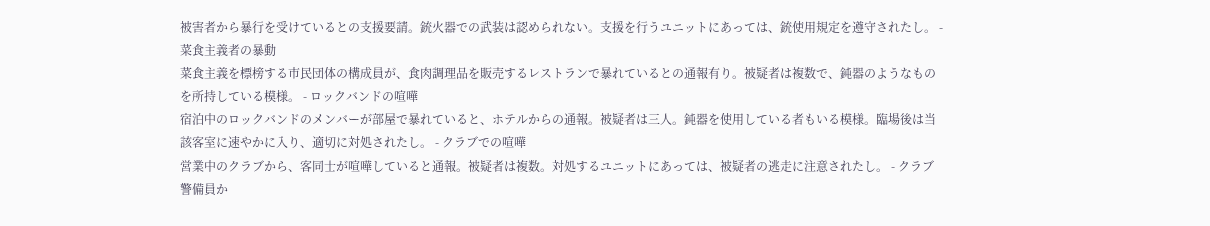被害者から暴行を受けているとの支援要請。銃火器での武装は認められない。支援を行うユニットにあっては、銃使用規定を遵守されたし。 - 菜食主義者の暴動
菜食主義を標榜する市民団体の構成員が、食肉調理品を販売するレストランで暴れているとの通報有り。被疑者は複数で、鈍器のようなものを所持している模様。 - ロックバンドの喧嘩
宿泊中のロックバンドのメンバーが部屋で暴れていると、ホテルからの通報。被疑者は三人。鈍器を使用している者もいる模様。臨場後は当該客室に速やかに入り、適切に対処されたし。 - クラブでの喧嘩
営業中のクラブから、客同士が喧嘩していると通報。被疑者は複数。対処するユニットにあっては、被疑者の逃走に注意されたし。 - クラブ警備員か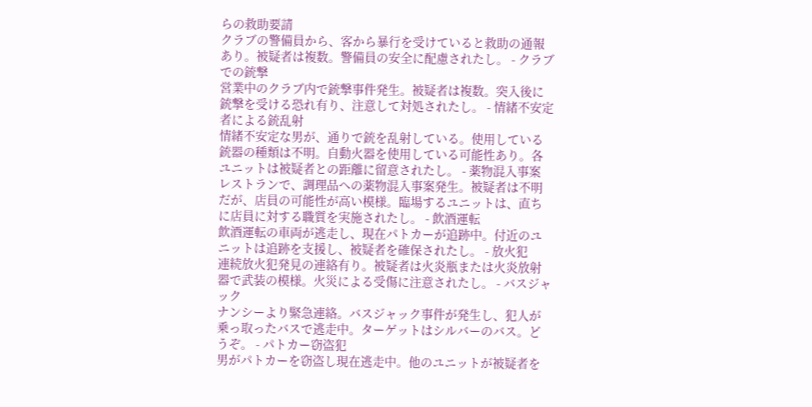らの救助要請
クラブの警備員から、客から暴行を受けていると救助の通報あり。被疑者は複数。警備員の安全に配慮されたし。 - クラブでの銃撃
営業中のクラブ内で銃撃事件発生。被疑者は複数。突入後に銃撃を受ける恐れ有り、注意して対処されたし。 - 情緒不安定者による銃乱射
情緒不安定な男が、通りで銃を乱射している。使用している銃器の種類は不明。自動火器を使用している可能性あり。各ユニットは被疑者との距離に留意されたし。 - 薬物混入事案
レストランで、調理品への薬物混入事案発生。被疑者は不明だが、店員の可能性が高い模様。臨場するユニットは、直ちに店員に対する職質を実施されたし。 - 飲酒運転
飲酒運転の車両が逃走し、現在パトカーが追跡中。付近のユニットは追跡を支援し、被疑者を確保されたし。 - 放火犯
連続放火犯発見の連絡有り。被疑者は火炎瓶または火炎放射器で武装の模様。火災による受傷に注意されたし。 - バスジャック
ナンシーより緊急連絡。バスジャック事件が発生し、犯人が乗っ取ったバスで逃走中。ターゲットはシルバーのバス。どうぞ。 - パトカー窃盗犯
男がパトカーを窃盗し現在逃走中。他のユニットが被疑者を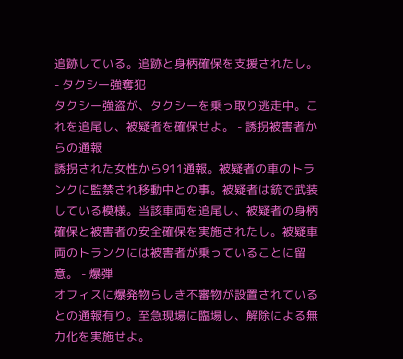追跡している。追跡と身柄確保を支援されたし。 - タクシー強奪犯
タクシー強盗が、タクシーを乗っ取り逃走中。これを追尾し、被疑者を確保せよ。 - 誘拐被害者からの通報
誘拐された女性から911通報。被疑者の車のトランクに監禁され移動中との事。被疑者は銃で武装している模様。当該車両を追尾し、被疑者の身柄確保と被害者の安全確保を実施されたし。被疑車両のトランクには被害者が乗っていることに留意。 - 爆弾
オフィスに爆発物らしき不審物が設置されているとの通報有り。至急現場に臨場し、解除による無力化を実施せよ。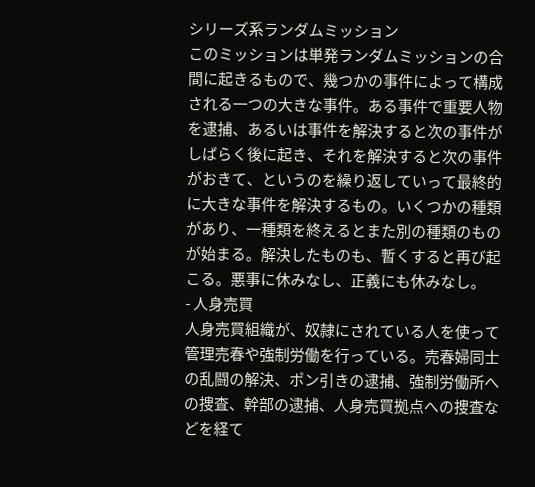シリーズ系ランダムミッション
このミッションは単発ランダムミッションの合間に起きるもので、幾つかの事件によって構成される一つの大きな事件。ある事件で重要人物を逮捕、あるいは事件を解決すると次の事件がしばらく後に起き、それを解決すると次の事件がおきて、というのを繰り返していって最終的に大きな事件を解決するもの。いくつかの種類があり、一種類を終えるとまた別の種類のものが始まる。解決したものも、暫くすると再び起こる。悪事に休みなし、正義にも休みなし。
- 人身売買
人身売買組織が、奴隷にされている人を使って管理売春や強制労働を行っている。売春婦同士の乱闘の解決、ポン引きの逮捕、強制労働所への捜査、幹部の逮捕、人身売買拠点への捜査などを経て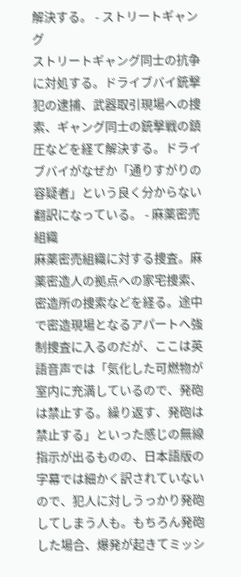解決する。 - ストリートギャング
ストリートギャング同士の抗争に対処する。ドライブバイ銃撃犯の逮捕、武器取引現場への捜索、ギャング同士の銃撃戦の鎮圧などを経て解決する。ドライブバイがなぜか「通りすがりの容疑者」という良く分からない翻訳になっている。 - 麻薬密売組織
麻薬密売組織に対する捜査。麻薬密造人の拠点への家宅捜索、密造所の捜索などを経る。途中で密造現場となるアパートへ強制捜査に入るのだが、ここは英語音声では「気化した可燃物が室内に充満しているので、発砲は禁止する。繰り返す、発砲は禁止する」といった感じの無線指示が出るものの、日本語版の字幕では細かく訳されていないので、犯人に対しうっかり発砲してしまう人も。もちろん発砲した場合、爆発が起きてミッシ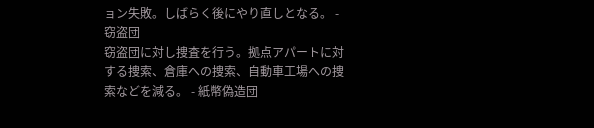ョン失敗。しばらく後にやり直しとなる。 - 窃盗団
窃盗団に対し捜査を行う。拠点アパートに対する捜索、倉庫への捜索、自動車工場への捜索などを減る。 - 紙幣偽造団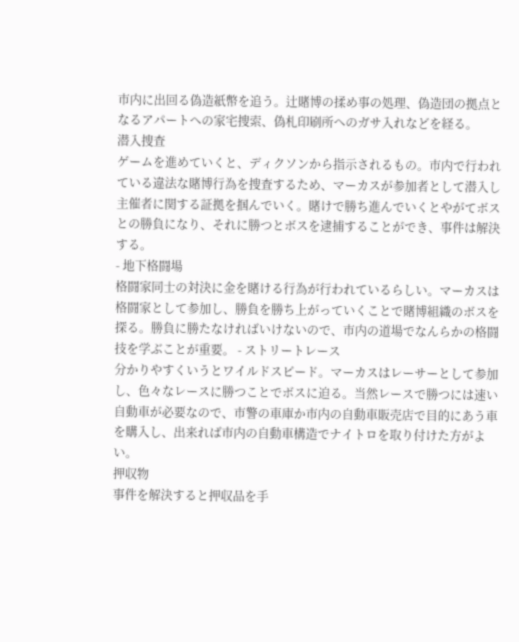市内に出回る偽造紙幣を追う。辻賭博の揉め事の処理、偽造団の拠点となるアパートへの家宅捜索、偽札印刷所へのガサ入れなどを経る。
潜入捜査
ゲームを進めていくと、ディクソンから指示されるもの。市内で行われている違法な賭博行為を捜査するため、マーカスが参加者として潜入し主催者に関する証拠を掴んでいく。賭けで勝ち進んでいくとやがてボスとの勝負になり、それに勝つとボスを逮捕することができ、事件は解決する。
- 地下格闘場
格闘家同士の対決に金を賭ける行為が行われているらしい。マーカスは格闘家として参加し、勝負を勝ち上がっていくことで賭博組織のボスを探る。勝負に勝たなければいけないので、市内の道場でなんらかの格闘技を学ぶことが重要。 - ストリートレース
分かりやすくいうとワイルドスピード。マーカスはレーサーとして参加し、色々なレースに勝つことでボスに迫る。当然レースで勝つには速い自動車が必要なので、市警の車庫か市内の自動車販売店で目的にあう車を購入し、出来れば市内の自動車構造でナイトロを取り付けた方がよい。
押収物
事件を解決すると押収品を手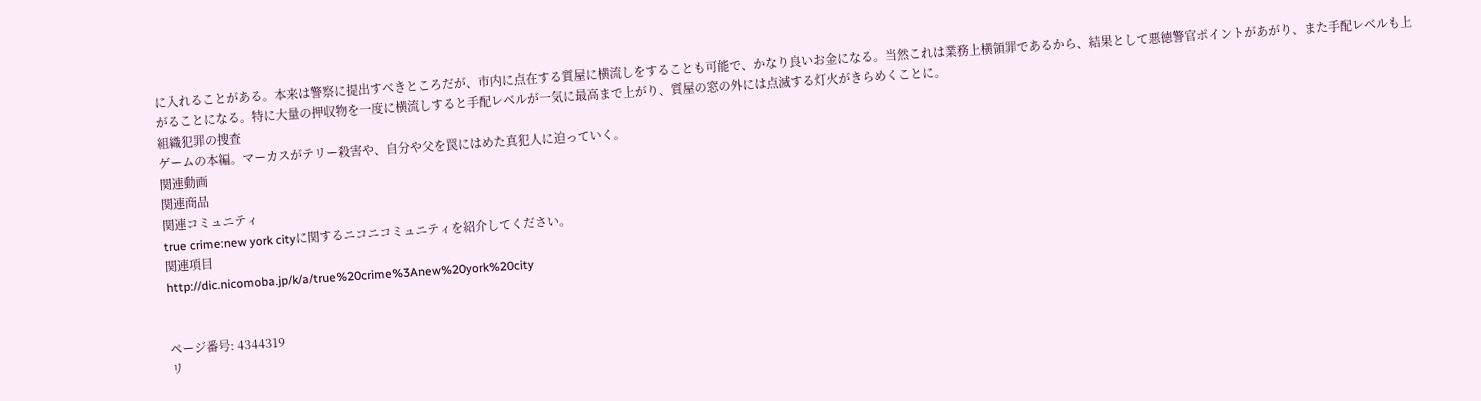に入れることがある。本来は警察に提出すべきところだが、市内に点在する質屋に横流しをすることも可能で、かなり良いお金になる。当然これは業務上横領罪であるから、結果として悪徳警官ポイントがあがり、また手配レベルも上がることになる。特に大量の押収物を一度に横流しすると手配レベルが一気に最高まで上がり、質屋の窓の外には点滅する灯火がきらめくことに。
組織犯罪の捜査
ゲームの本編。マーカスがテリー殺害や、自分や父を罠にはめた真犯人に迫っていく。
関連動画
関連商品
関連コミュニティ
true crime:new york cityに関するニコニコミュニティを紹介してください。
関連項目
http://dic.nicomoba.jp/k/a/true%20crime%3Anew%20york%20city


ページ番号: 4344319
リ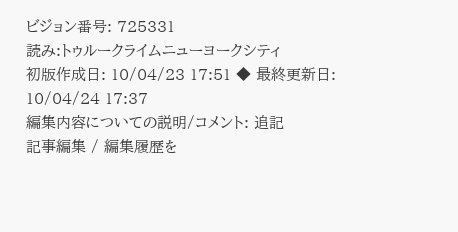ビジョン番号: 725331
読み:トゥルークライムニューヨークシティ
初版作成日: 10/04/23 17:51 ◆ 最終更新日: 10/04/24 17:37
編集内容についての説明/コメント: 追記
記事編集 / 編集履歴を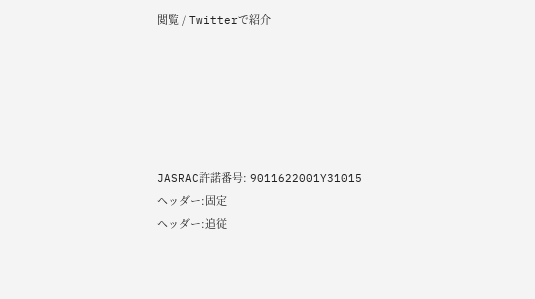閲覧 / Twitterで紹介






JASRAC許諾番号: 9011622001Y31015
ヘッダー:固定
ヘッダー:追従